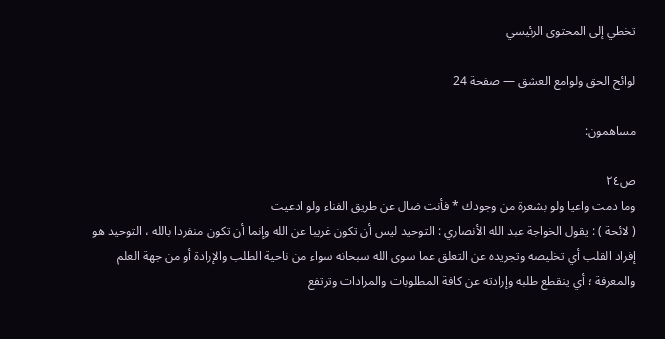تخطي إلى المحتوى الرئيسي

لوائح الحق ولوامع العشق — صفحة 24

مساهمون:

ص٢٤
وما دمت واعيا ولو بشعرة من وجودك * فأنت ضال عن طريق الفناء ولو ادعيت
( لائحة ) : يقول الخواجة عبد الله الأنصاري : التوحيد ليس أن تكون غريبا عن الله وإنما أن تكون منفردا بالله ، التوحيد هو إفراد القلب أي تخليصه وتجريده عن التعلق عما سوى الله سبحانه سواء من ناحية الطلب والإرادة أو من جهة العلم والمعرفة ؛ أي ينقطع طلبه وإرادته عن كافة المطلوبات والمرادات وترتفع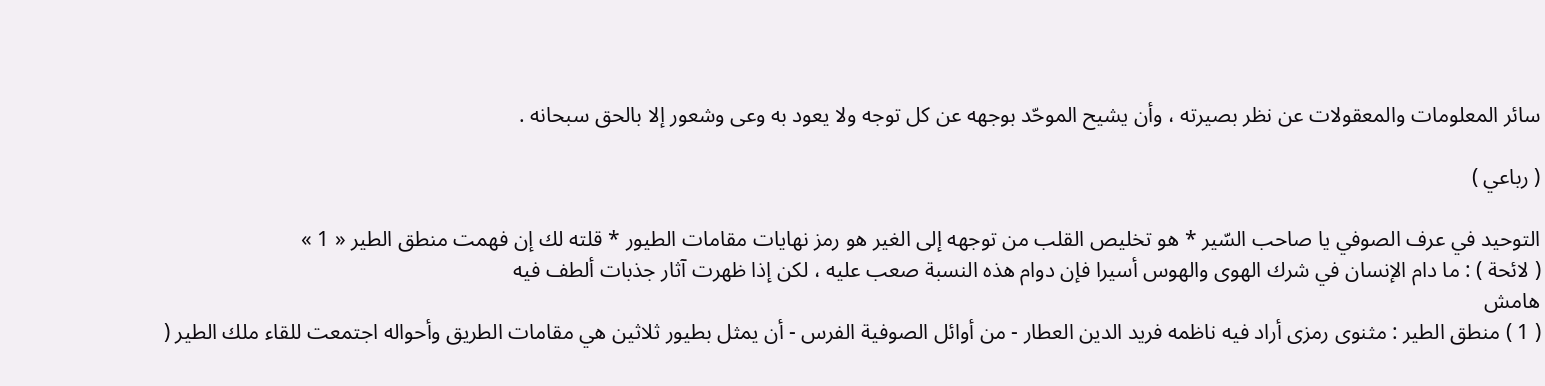سائر المعلومات والمعقولات عن نظر بصيرته ، وأن يشيح الموحّد بوجهه عن كل توجه ولا يعود به وعى وشعور إلا بالحق سبحانه .

( رباعي )

التوحيد في عرف الصوفي يا صاحب السّير * هو تخليص القلب من توجهه إلى الغير هو رمز نهايات مقامات الطيور * قلته لك إن فهمت منطق الطير « 1 »
( لائحة ) : ما دام الإنسان في شرك الهوى والهوس أسيرا فإن دوام هذه النسبة صعب عليه ، لكن إذا ظهرت آثار جذبات ألطف فيه
هامش
( 1 ) منطق الطير : مثنوى رمزى أراد فيه ناظمه فريد الدين العطار - من أوائل الصوفية الفرس - أن يمثل بطيور ثلاثين هي مقامات الطريق وأحواله اجتمعت للقاء ملك الطير (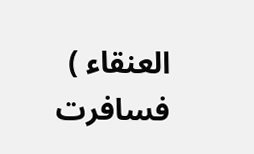العنقاء ) فسافرت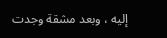إليه ، وبعد مشقة وجدت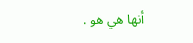أنها هي هو .